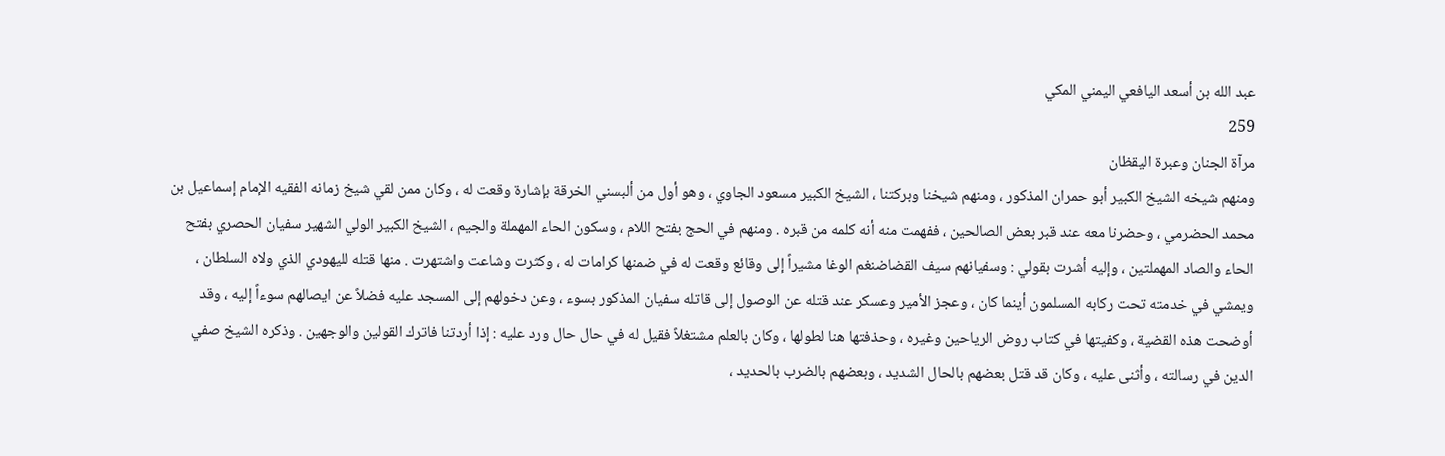عبد الله بن أسعد اليافعي اليمني المكي
259
مرآة الجنان وعبرة اليقظان
ومنهم شيخه الشيخ الكبير أبو حمران المذكور ، ومنهم شيخنا وبركتنا ، الشيخ الكبير مسعود الجاوي ، وهو أول من ألبسني الخرقة بإشارة وقعت له ، وكان ممن لقي شيخ زمانه الفقيه الإمام إسماعيل بن محمد الحضرمي ، وحضرنا معه عند قبر بعض الصالحين ، ففهمت منه أنه كلمه من قبره . ومنهم في الحج بفتح اللام ، وسكون الحاء المهملة والجيم ، الشيخ الكبير الولي الشهير سفيان الحصري بفتح الحاء والصاد المهملتين ، وإليه أشرت بقولي : وسفيانهم سيف القضاضنغم الوغا مشيراً إلى وقائع وقعت له في ضمنها كرامات له ، وكثرت وشاعت واشتهرت . منها قتله لليهودي الذي ولاه السلطان ، ويمشي في خدمته تحت ركابه المسلمون أينما كان ، وعجز الأمير وعسكر عند قتله عن الوصول إلى قاتله سفيان المذكور بسوء ، وعن دخولهم إلى المسجد عليه فضلاً عن ايصالهم سوءاً إليه ، وقد أوضحت هذه القضية ، وكفيتها في كتاب روض الرياحين وغيره ، وحذفتها هنا لطولها ، وكان بالعلم مشتغلاً فقيل له في حال حال ورد عليه : إذا أردتنا فاترك القولين والوجهين . وذكره الشيخ صفي الدين في رسالته ، وأثنى عليه ، وكان قد قتل بعضهم بالحال الشديد ، وبعضهم بالضرب بالحديد ،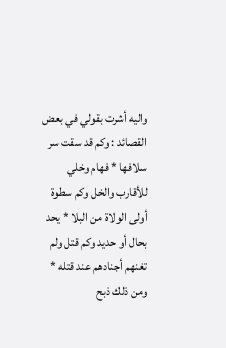واليه أشرت بقولي في بعض القصائد : وكم قد سقت سر سلافها * فهام وخلي للأقارب والخل وكم سطوة أولى الولاة من البلا * يحد بحال أو حديد وكم قتل ولم تغنهم أجنادهم عند قتله * ومن ذلك ذبح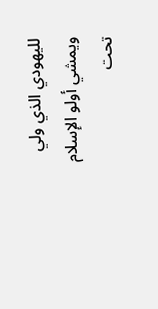لليهودي الذي ولي ويمشي أولو الإسلام تحت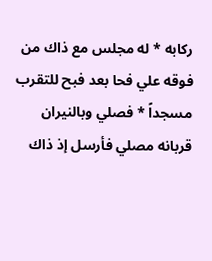ركابه * له مجلس مع ذاك من فوقه علي فحا بعد فبح للتقرب مسجداً * فصلي وبالنيران قربانه مصلي فأرسل إذ ذاك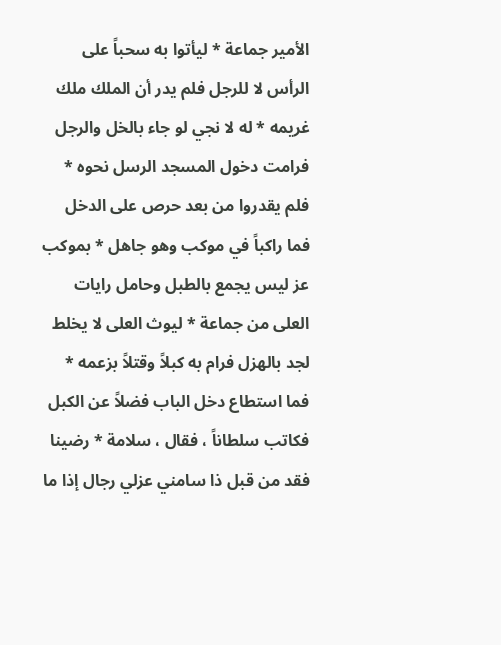الأمير جماعة * ليأتوا به سحباً على الرأس لا للرجل فلم يدر أن الملك ملك غريمه * له لا نجي لو جاء بالخل والرجل فرامت دخول المسجد الرسل نحوه * فلم يقدروا من بعد حرص على الدخل فما راكباً في موكب وهو جاهل * بموكب عز ليس يجمع بالطبل وحامل رايات العلى من جماعة * ليوث العلى لا يخلط لجد بالهزل فرام به كبلاً وقتلاً بزعمه * فما استطاع دخل الباب فضلاً عن الكبل فكاتب سلطاناً ، فقال ، سلامة * رضينا فقد من قبل ذا سامني عزلي رجال إذا ما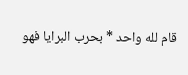قام لله واحد * بحرب البرايا فهو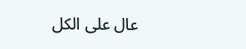عال على الكل